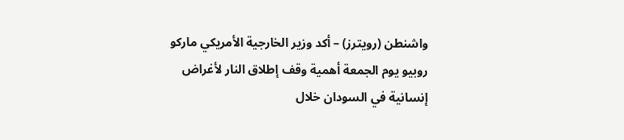واشنطن (رويترز) – أكد وزير الخارجية الأمريكي ماركو روبيو يوم الجمعة أهمية وقف إطلاق النار لأغراض إنسانية في السودان خلال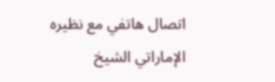اتصال هاتفي مع نظيره الإماراتي الشيخ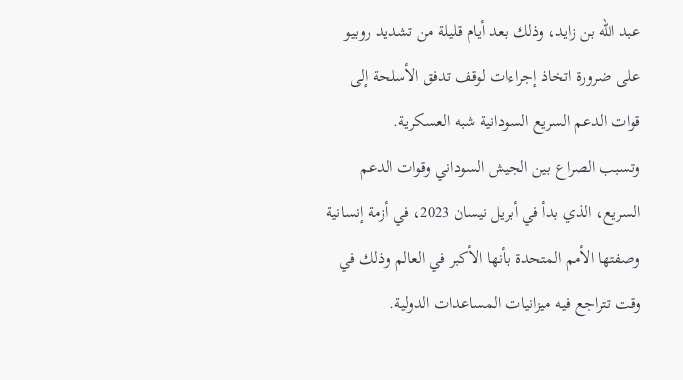عبد الله بن زايد، وذلك بعد أيام قليلة من تشديد روبيو على ضرورة اتخاذ إجراءات لوقف تدفق الأسلحة إلى قوات الدعم السريع السودانية شبه العسكرية.
وتسبب الصراع بين الجيش السوداني وقوات الدعم السريع، الذي بدأ في أبريل نيسان 2023، في أزمة إنسانية وصفتها الأمم المتحدة بأنها الأكبر في العالم وذلك في وقت تتراجع فيه ميزانيات المساعدات الدولية.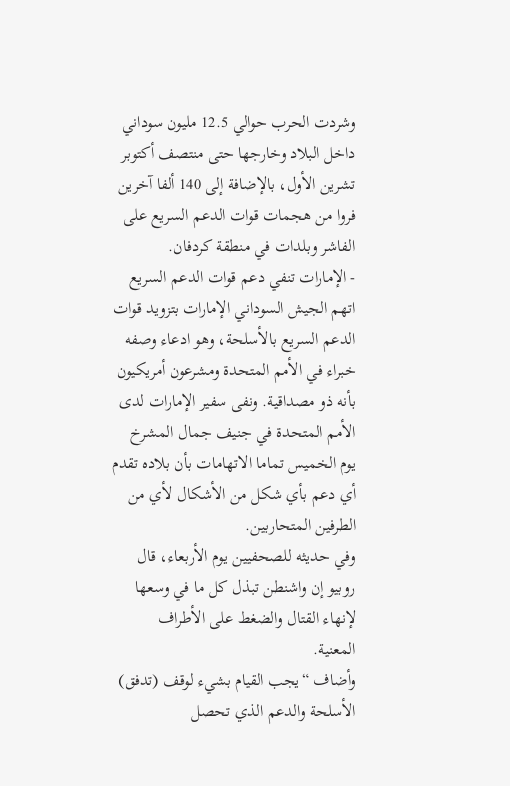وشردت الحرب حوالي 12.5 مليون سوداني داخل البلاد وخارجها حتى منتصف أكتوبر تشرين الأول، بالإضافة إلى 140 ألفا آخرين فروا من هجمات قوات الدعم السريع على الفاشر وبلدات في منطقة كردفان.
- الإمارات تنفي دعم قوات الدعم السريع
اتهم الجيش السوداني الإمارات بتزويد قوات الدعم السريع بالأسلحة، وهو ادعاء وصفه خبراء في الأمم المتحدة ومشرعون أمريكيون بأنه ذو مصداقية. ونفى سفير الإمارات لدى الأمم المتحدة في جنيف جمال المشرخ يوم الخميس تماما الاتهامات بأن بلاده تقدم أي دعم بأي شكل من الأشكال لأي من الطرفين المتحاربين.
وفي حديثه للصحفيين يوم الأربعاء، قال روبيو إن واشنطن تبذل كل ما في وسعها لإنهاء القتال والضغط على الأطراف المعنية.
وأضاف “يجب القيام بشيء لوقف (تدفق) الأسلحة والدعم الذي تحصل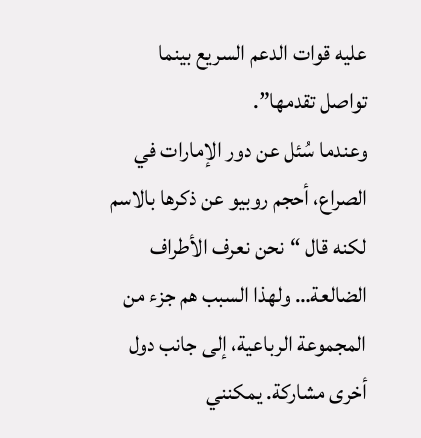عليه قوات الدعم السريع بينما تواصل تقدمها”.
وعندما سُئل عن دور الإمارات في الصراع، أحجم روبيو عن ذكرها بالاسم لكنه قال “نحن نعرف الأطراف الضالعة… ولهذا السبب هم جزء من المجموعة الرباعية، إلى جانب دول أخرى مشاركة. يمكنني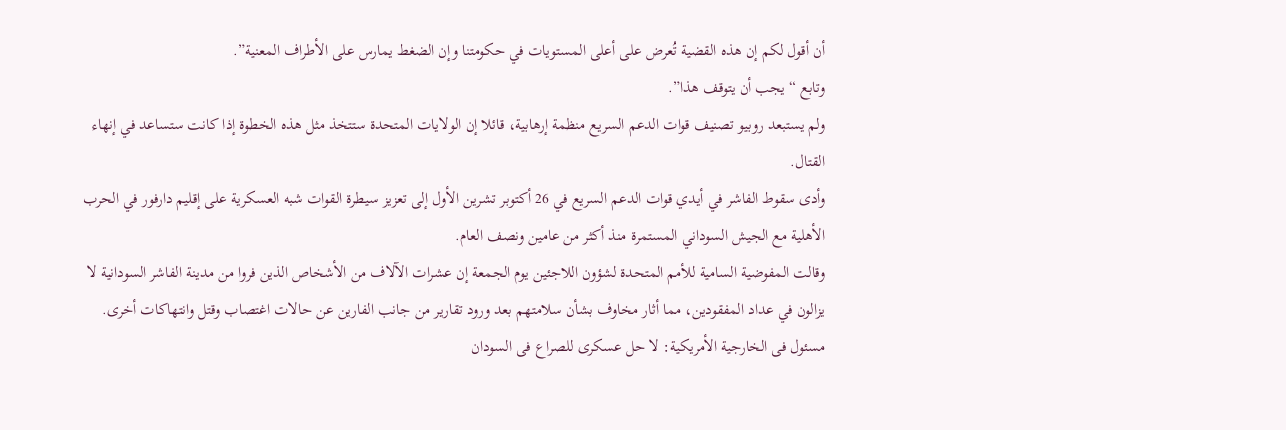أن أقول لكم إن هذه القضية تُعرض على أعلى المستويات في حكومتنا وإن الضغط يمارس على الأطراف المعنية”.
وتابع “يجب أن يتوقف هذا”.
ولم يستبعد روبيو تصنيف قوات الدعم السريع منظمة إرهابية، قائلا إن الولايات المتحدة ستتخذ مثل هذه الخطوة إذا كانت ستساعد في إنهاء القتال.
وأدى سقوط الفاشر في أيدي قوات الدعم السريع في 26 أكتوبر تشرين الأول إلى تعزيز سيطرة القوات شبه العسكرية على إقليم دارفور في الحرب الأهلية مع الجيش السوداني المستمرة منذ أكثر من عامين ونصف العام.
وقالت المفوضية السامية للأمم المتحدة لشؤون اللاجئين يوم الجمعة إن عشرات الآلاف من الأشخاص الذين فروا من مدينة الفاشر السودانية لا يزالون في عداد المفقودين، مما أثار مخاوف بشأن سلامتهم بعد ورود تقارير من جانب الفارين عن حالات اغتصاب وقتل وانتهاكات أخرى.
مسئول فى الخارجية الأمريكية: لا حل عسكرى للصراع فى السودان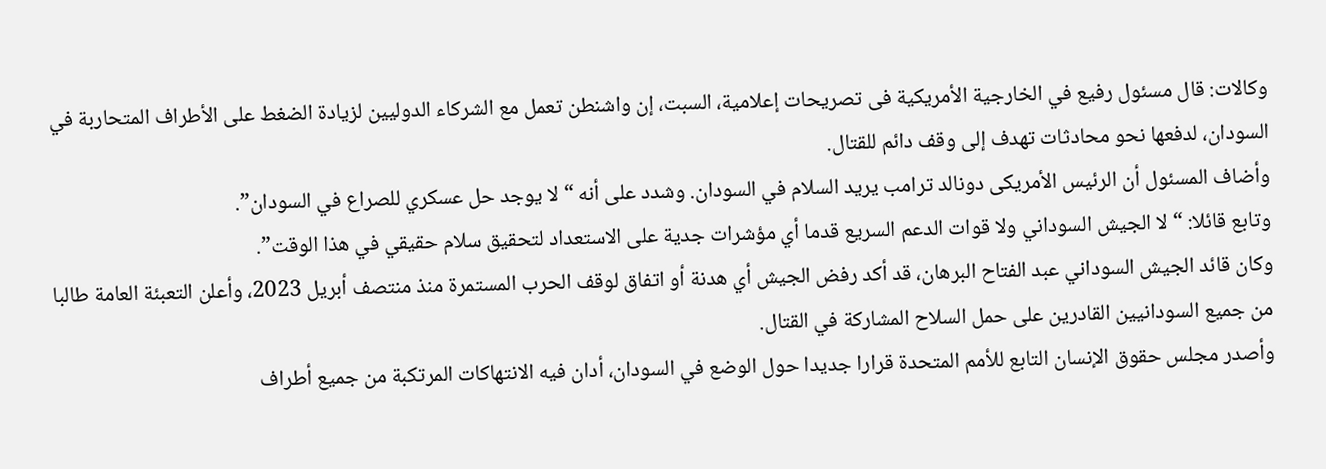وكالات: قال مسئول رفيع في الخارجية الأمريكية فى تصريحات إعلامية، السبت، إن واشنطن تعمل مع الشركاء الدوليين لزيادة الضغط على الأطراف المتحاربة في السودان، لدفعها نحو محادثات تهدف إلى وقف دائم للقتال.
وأضاف المسئول أن الرئيس الأمريكى دونالد ترامب يريد السلام في السودان. وشدد على أنه “لا يوجد حل عسكري للصراع في السودان”.
وتابع قائلا: “لا الجيش السوداني ولا قوات الدعم السريع قدما أي مؤشرات جدية على الاستعداد لتحقيق سلام حقيقي في هذا الوقت”.
وكان قائد الجيش السوداني عبد الفتاح البرهان، قد أكد رفض الجيش أي هدنة أو اتفاق لوقف الحرب المستمرة منذ منتصف أبريل 2023، وأعلن التعبئة العامة طالبا من جميع السودانيين القادرين على حمل السلاح المشاركة في القتال.
وأصدر مجلس حقوق الإنسان التابع للأمم المتحدة قرارا جديدا حول الوضع في السودان، أدان فيه الانتهاكات المرتكبة من جميع أطراف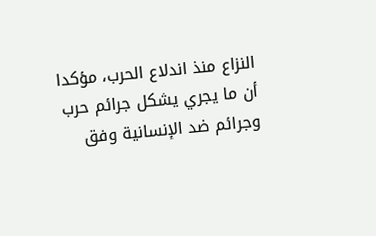النزاع منذ اندلاع الحرب، مؤكدا أن ما يجري يشكل جرائم حرب وجرائم ضد الإنسانية وفق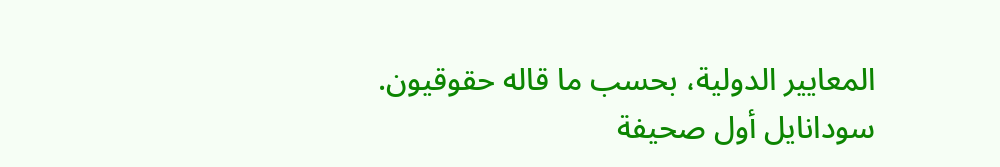المعايير الدولية، بحسب ما قاله حقوقيون.
سودانايل أول صحيفة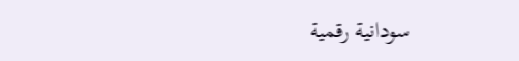سودانية رقمية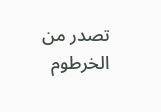تصدر من الخرطوم